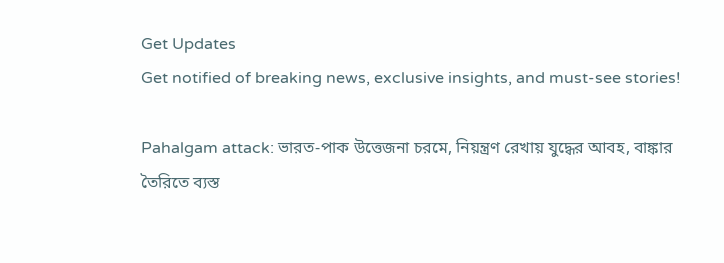Get Updates
Get notified of breaking news, exclusive insights, and must-see stories!

Pahalgam attack: ভারত-পাক উত্তেজনা চরমে, নিয়ন্ত্রণ রেখায় যুদ্ধের আবহ, বাঙ্কার তৈরিতে ব্যস্ত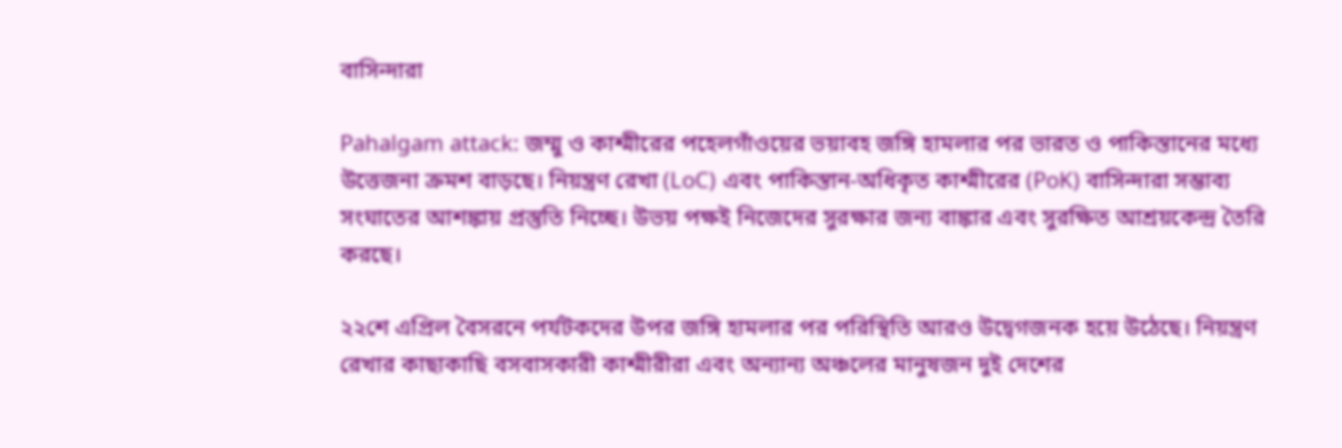বাসিন্দারা

Pahalgam attack: জম্মু ও কাশ্মীরের পহেলগাঁওয়ের ভয়াবহ জঙ্গি হামলার পর ভারত ও পাকিস্তানের মধ্যে উত্তেজনা ক্রমশ বাড়ছে। নিয়ন্ত্রণ রেখা (LoC) এবং পাকিস্তান-অধিকৃত কাশ্মীরের (PoK) বাসিন্দারা সম্ভাব্য সংঘাতের আশঙ্কায় প্রস্তুতি নিচ্ছে। উভয় পক্ষই নিজেদের সুরক্ষার জন্য বাঙ্কার এবং সুরক্ষিত আশ্রয়কেন্দ্র তৈরি করছে।

২২শে এপ্রিল বৈসরনে পর্যটকদের উপর জঙ্গি হামলার পর পরিস্থিতি আরও উদ্বেগজনক হয়ে উঠেছে। নিয়ন্ত্রণ রেখার কাছাকাছি বসবাসকারী কাশ্মীরীরা এবং অন্যান্য অঞ্চলের মানুষজন দুই দেশের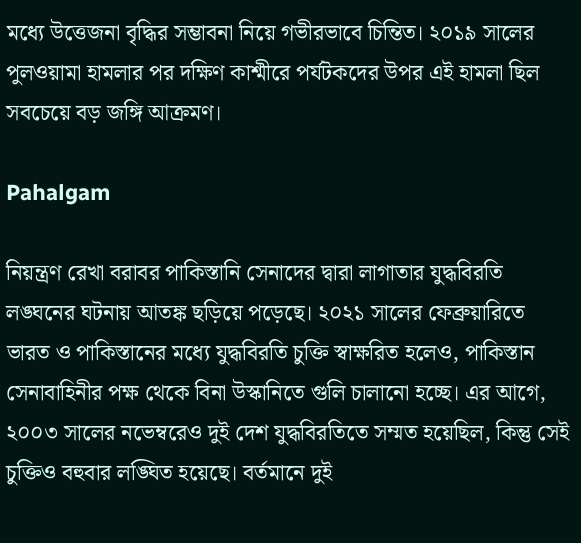মধ্যে উত্তেজনা বৃদ্ধির সম্ভাবনা নিয়ে গভীরভাবে চিন্তিত। ২০১৯ সালের পুলওয়ামা হামলার পর দক্ষিণ কাশ্মীরে পর্যটকদের উপর এই হামলা ছিল সবচেয়ে বড় জঙ্গি আক্রমণ।

Pahalgam

নিয়ন্ত্রণ রেখা বরাবর পাকিস্তানি সেনাদের দ্বারা লাগাতার যুদ্ধবিরতি লঙ্ঘনের ঘটনায় আতঙ্ক ছড়িয়ে পড়েছে। ২০২১ সালের ফেব্রুয়ারিতে ভারত ও পাকিস্তানের মধ্যে যুদ্ধবিরতি চুক্তি স্বাক্ষরিত হলেও, পাকিস্তান সেনাবাহিনীর পক্ষ থেকে বিনা উস্কানিতে গুলি চালানো হচ্ছে। এর আগে, ২০০৩ সালের নভেম্বরেও দুই দেশ যুদ্ধবিরতিতে সম্মত হয়েছিল, কিন্তু সেই চুক্তিও বহুবার লঙ্ঘিত হয়েছে। বর্তমানে দুই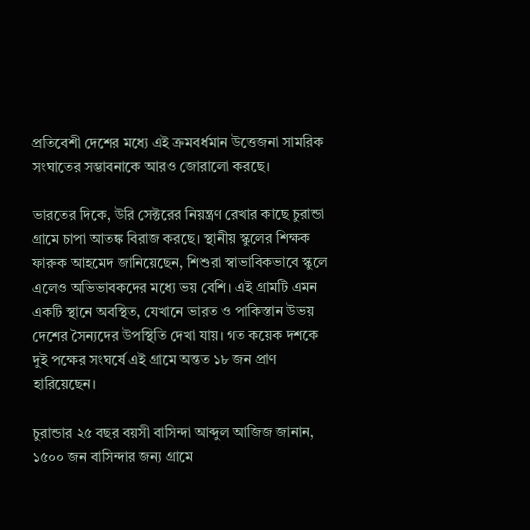প্রতিবেশী দেশের মধ্যে এই ক্রমবর্ধমান উত্তেজনা সামরিক সংঘাতের সম্ভাবনাকে আরও জোরালো করছে।

ভারতের দিকে, উরি সেক্টরের নিয়ন্ত্রণ রেখার কাছে চুরান্ডা গ্রামে চাপা আতঙ্ক বিরাজ করছে। স্থানীয় স্কুলের শিক্ষক ফারুক আহমেদ জানিয়েছেন, শিশুরা স্বাভাবিকভাবে স্কুলে এলেও অভিভাবকদের মধ্যে ভয় বেশি। এই গ্রামটি এমন একটি স্থানে অবস্থিত, যেখানে ভারত ও পাকিস্তান উভয় দেশের সৈন্যদের উপস্থিতি দেখা যায়। গত কয়েক দশকে দুই পক্ষের সংঘর্ষে এই গ্রামে অন্তত ১৮ জন প্রাণ হারিয়েছেন।

চুরান্ডার ২৫ বছর বয়সী বাসিন্দা আব্দুল আজিজ জানান, ১৫০০ জন বাসিন্দার জন্য গ্রামে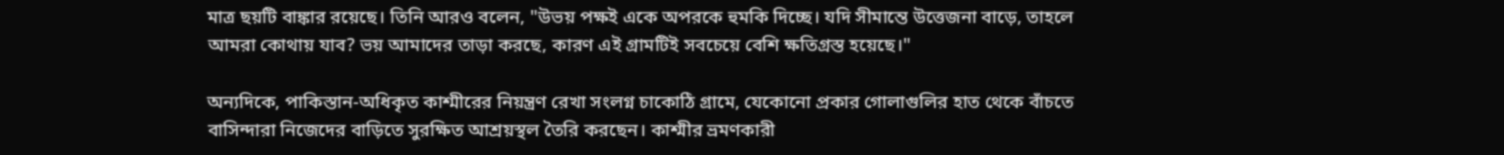মাত্র ছয়টি বাঙ্কার রয়েছে। তিনি আরও বলেন, "উভয় পক্ষই একে অপরকে হুমকি দিচ্ছে। যদি সীমান্তে উত্তেজনা বাড়ে, তাহলে আমরা কোথায় যাব? ভয় আমাদের তাড়া করছে, কারণ এই গ্রামটিই সবচেয়ে বেশি ক্ষতিগ্রস্ত হয়েছে।"

অন্যদিকে, পাকিস্তান-অধিকৃত কাশ্মীরের নিয়ন্ত্রণ রেখা সংলগ্ন চাকোঠি গ্রামে, যেকোনো প্রকার গোলাগুলির হাত থেকে বাঁচতে বাসিন্দারা নিজেদের বাড়িতে সুরক্ষিত আশ্রয়স্থল তৈরি করছেন। কাশ্মীর ভ্রমণকারী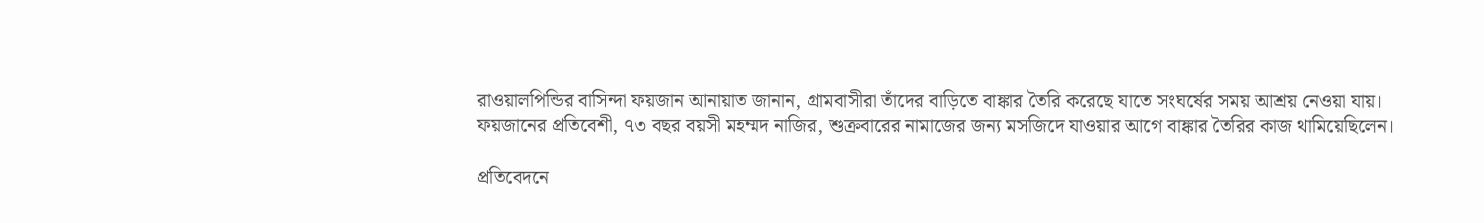রাওয়ালপিন্ডির বাসিন্দা ফয়জান আনায়াত জানান, গ্রামবাসীরা তাঁদের বাড়িতে বাঙ্কার তৈরি করেছে যাতে সংঘর্ষের সময় আশ্রয় নেওয়া যায়। ফয়জানের প্রতিবেশী, ৭৩ বছর বয়সী মহম্মদ নাজির, শুক্রবারের নামাজের জন্য মসজিদে যাওয়ার আগে বাঙ্কার তৈরির কাজ থামিয়েছিলেন।

প্রতিবেদনে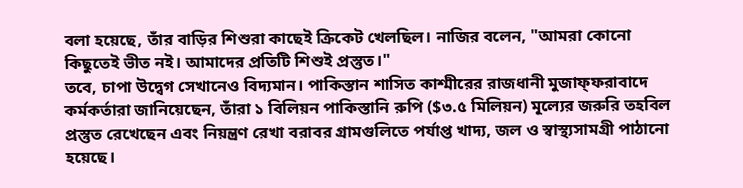বলা হয়েছে, তাঁর বাড়ির শিশুরা কাছেই ক্রিকেট খেলছিল। নাজির বলেন, "আমরা কোনো কিছুতেই ভীত নই। আমাদের প্রতিটি শিশুই প্রস্তুত।"
তবে, চাপা উদ্বেগ সেখানেও বিদ্যমান। পাকিস্তান শাসিত কাশ্মীরের রাজধানী মুজাফ্ফরাবাদে কর্মকর্তারা জানিয়েছেন, তাঁরা ১ বিলিয়ন পাকিস্তানি রুপি ($৩.৫ মিলিয়ন) মূল্যের জরুরি তহবিল প্রস্তুত রেখেছেন এবং নিয়ন্ত্রণ রেখা বরাবর গ্রামগুলিতে পর্যাপ্ত খাদ্য, জল ও স্বাস্থ্যসামগ্রী পাঠানো হয়েছে।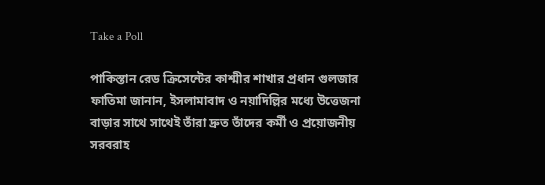Take a Poll

পাকিস্তান রেড ক্রিসেন্টের কাশ্মীর শাখার প্রধান গুলজার ফাতিমা জানান, ইসলামাবাদ ও নয়াদিল্লির মধ্যে উত্তেজনা বাড়ার সাথে সাথেই তাঁরা দ্রুত তাঁদের কর্মী ও প্রয়োজনীয় সরবরাহ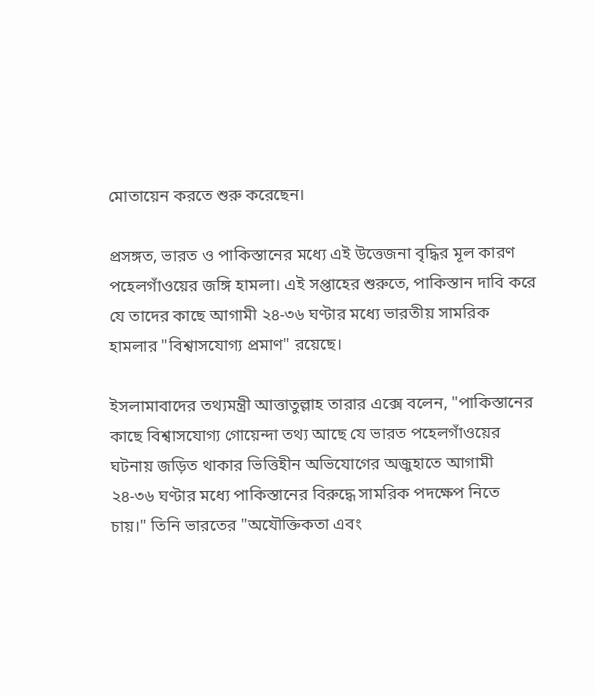মোতায়েন করতে শুরু করেছেন।

প্রসঙ্গত, ভারত ও পাকিস্তানের মধ্যে এই উত্তেজনা বৃদ্ধির মূল কারণ পহেলগাঁওয়ের জঙ্গি হামলা। এই সপ্তাহের শুরুতে, পাকিস্তান দাবি করে যে তাদের কাছে আগামী ২৪-৩৬ ঘণ্টার মধ্যে ভারতীয় সামরিক হামলার "বিশ্বাসযোগ্য প্রমাণ" রয়েছে।

ইসলামাবাদের তথ্যমন্ত্রী আত্তাতুল্লাহ তারার এক্সে বলেন, "পাকিস্তানের কাছে বিশ্বাসযোগ্য গোয়েন্দা তথ্য আছে যে ভারত পহেলগাঁওয়ের ঘটনায় জড়িত থাকার ভিত্তিহীন অভিযোগের অজুহাতে আগামী ২৪-৩৬ ঘণ্টার মধ্যে পাকিস্তানের বিরুদ্ধে সামরিক পদক্ষেপ নিতে চায়।" তিনি ভারতের "অযৌক্তিকতা এবং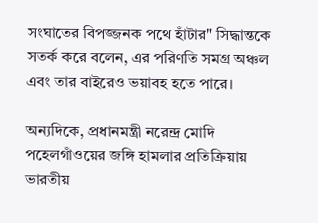সংঘাতের বিপজ্জনক পথে হাঁটার" সিদ্ধান্তকে সতর্ক করে বলেন, এর পরিণতি সমগ্র অঞ্চল এবং তার বাইরেও ভয়াবহ হতে পারে।

অন্যদিকে, প্রধানমন্ত্রী নরেন্দ্র মোদি পহেলগাঁওয়ের জঙ্গি হামলার প্রতিক্রিয়ায় ভারতীয়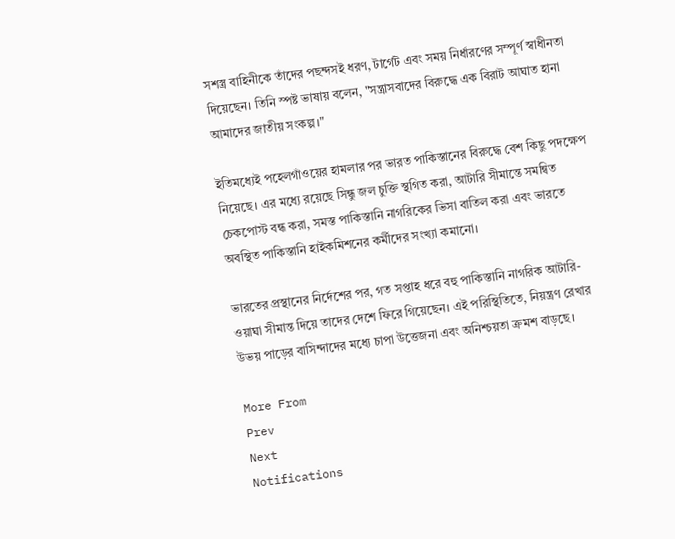সশস্ত্র বাহিনীকে তাঁদের পছন্দসই ধরণ, টার্গেট এবং সময় নির্ধারণের সম্পূর্ণ স্বাধীনতা দিয়েছেন। তিনি স্পষ্ট ভাষায় বলেন, "সন্ত্রাসবাদের বিরুদ্ধে এক বিরাট আঘাত হানা আমাদের জাতীয় সংকল্প।"

ইতিমধ্যেই পহেলগাঁওয়ের হামলার পর ভারত পাকিস্তানের বিরুদ্ধে বেশ কিছু পদক্ষেপ নিয়েছে। এর মধ্যে রয়েছে সিন্ধু জল চুক্তি স্থগিত করা, আটারি সীমান্তে সমন্বিত চেকপোস্ট বন্ধ করা, সমস্ত পাকিস্তানি নাগরিকের ভিসা বাতিল করা এবং ভারতে অবস্থিত পাকিস্তানি হাইকমিশনের কর্মীদের সংখ্যা কমানো।

ভারতের প্রস্থানের নির্দেশের পর, গত সপ্তাহ ধরে বহু পাকিস্তানি নাগরিক আটারি-ওয়াঘা সীমান্ত দিয়ে তাদের দেশে ফিরে গিয়েছেন। এই পরিস্থিতিতে, নিয়ন্ত্রণ রেখার উভয় পাড়ের বাসিন্দাদের মধ্যে চাপা উত্তেজনা এবং অনিশ্চয়তা ক্রমশ বাড়ছে।

More From
Prev
Next
Notifications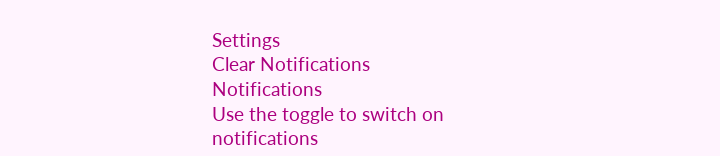Settings
Clear Notifications
Notifications
Use the toggle to switch on notifications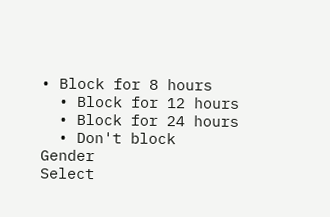• Block for 8 hours
  • Block for 12 hours
  • Block for 24 hours
  • Don't block
Gender
Select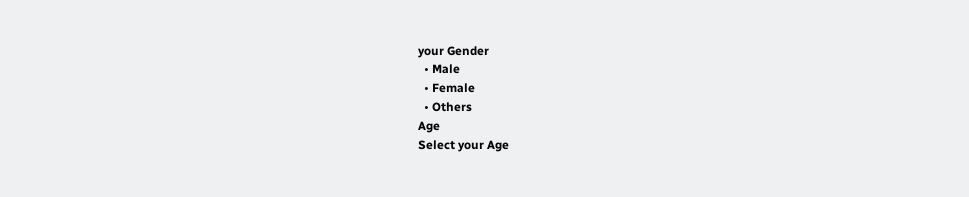your Gender
  • Male
  • Female
  • Others
Age
Select your Age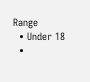Range
  • Under 18
  •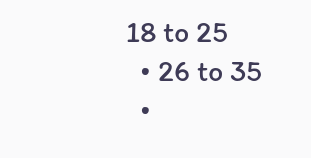18 to 25
  • 26 to 35
  •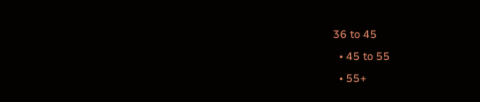36 to 45
  • 45 to 55
  • 55+